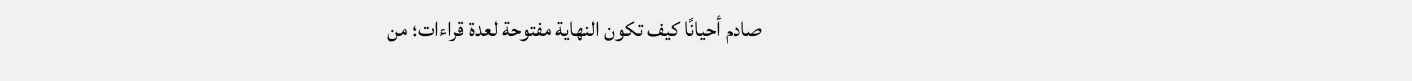صادم أحيانًا كيف تكون النهاية مفتوحة لعدة قراءات؛ من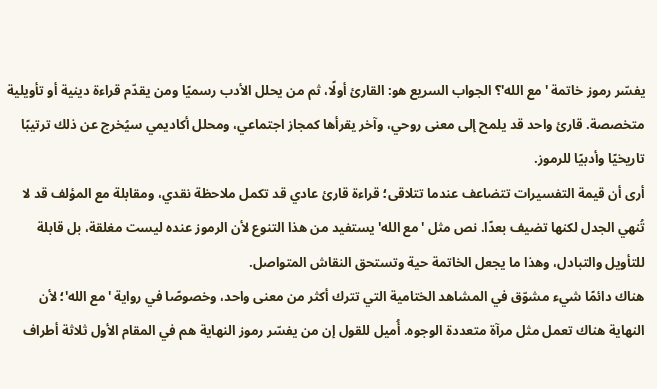يفسّر رموز خاتمة 'مع الله'؟ الجواب السريع هو: القارئ أولًا، ثم من يحلل الأدب رسميًا ومن يقدّم قراءة دينية أو تأويلية متخصصة. قارئ واحد قد يلمح إلى معنى روحي، وآخر يقرأها كمجاز اجتماعي، ومحلل أكاديمي سيُخرج عن ذلك ترتيبًا تاريخيًا وأدبيًا للرموز.
أرى أن قيمة التفسيرات تتضاعف عندما تتلاقى؛ قراءة قارئ عادي قد تكمل ملاحظة نقدي، ومقابلة مع المؤلف قد لا تُنهي الجدل لكنها تضيف بعدًا. نص مثل 'مع الله' يستفيد من هذا التنوع لأن الرموز عنده ليست مغلقة، بل قابلة للتأويل والتبادل، وهذا ما يجعل الخاتمة حية وتستحق النقاش المتواصل.
هناك دائمًا شيء مشوّق في المشاهد الختامية التي تترك أكثر من معنى واحد، وخصوصًا في رواية 'مع الله'؛ لأن النهاية هناك تعمل مثل مرآة متعددة الوجوه. أُميل للقول إن من يفسّر رموز النهاية هم في المقام الأول ثلاثة أطراف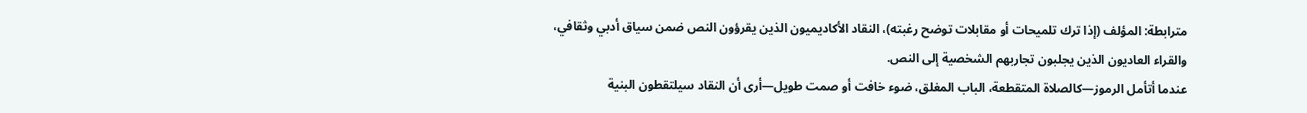مترابطة: المؤلف (إذا ترك تلميحات أو مقابلات توضح رغبته)، النقاد الأكاديميون الذين يقرؤون النص ضمن سياق أدبي وثقافي، والقراء العاديون الذين يجلبون تجاربهم الشخصية إلى النص.
عندما أتأمل الرموز—كالصلاة المتقطعة، الباب المغلق، ضوء خافت أو صمت طويل—أرى أن النقاد سيلتقطون البنية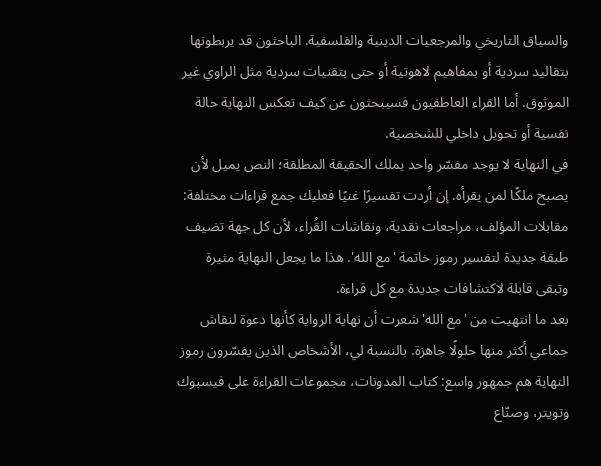والسياق التاريخي والمرجعيات الدينية والفلسفية. الباحثون قد يربطونها بتقاليد سردية أو بمفاهيم لاهوتية أو حتى بتقنيات سردية مثل الراوي غير الموثوق. أما القراء العاطفيون فسيبحثون عن كيف تعكس النهاية حالة نفسية أو تحويل داخلي للشخصية.
في النهاية لا يوجد مفسّر واحد يملك الحقيقة المطلقة؛ النص يميل لأن يصبح ملكًا لمن يقرأه. إن أردت تفسيرًا غنيًا فعليك جمع قراءات مختلفة: مقابلات المؤلف، مراجعات نقدية، ونقاشات القُراء، لأن كل جهة تضيف طبقة جديدة لتفسير رموز خاتمة 'مع الله'. هذا ما يجعل النهاية مثيرة وتبقى قابلة لاكتشافات جديدة مع كل قراءة.
بعد ما انتهيت من 'مع الله' شعرت أن نهاية الرواية كأنها دعوة لنقاش جماعي أكثر منها حلولًا جاهزة. بالنسبة لي، الأشخاص الذين يفسّرون رموز النهاية هم جمهور واسع: كتاب المدونات، مجموعات القراءة على فيسبوك وتويتر، وصنّاع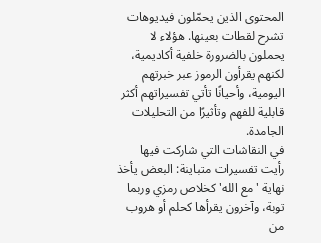المحتوى الذين يحمّلون فيديوهات تشرح لقطات بعينها. هؤلاء لا يحملون بالضرورة خلفية أكاديمية، لكنهم يقرأون الرموز عبر خبرتهم اليومية، وأحيانًا تأتي تفسيراتهم أكثر قابلية للفهم وتأثيرًا من التحليلات الجامدة.
في النقاشات التي شاركت فيها رأيت تفسيرات متباينة: البعض يأخذ نهاية 'مع الله' كخلاص رمزي وربما توبة، وآخرون يقرأها كحلم أو هروب من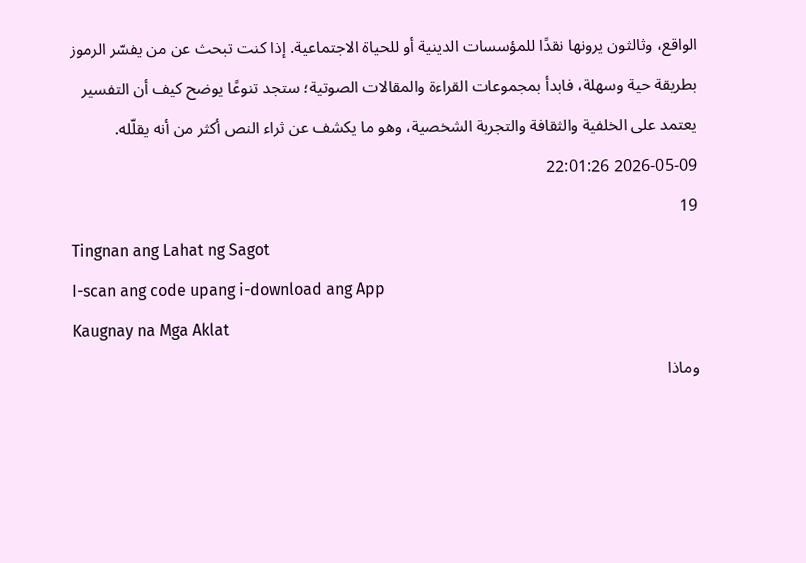الواقع، وثالثون يرونها نقدًا للمؤسسات الدينية أو للحياة الاجتماعية. إذا كنت تبحث عن من يفسّر الرموز بطريقة حية وسهلة، فابدأ بمجموعات القراءة والمقالات الصوتية؛ ستجد تنوعًا يوضح كيف أن التفسير يعتمد على الخلفية والثقافة والتجربة الشخصية، وهو ما يكشف عن ثراء النص أكثر من أنه يقلّله.
2026-05-09 22:01:26
19
Tingnan ang Lahat ng Sagot
I-scan ang code upang i-download ang App
Kaugnay na Mga Aklat
وماذا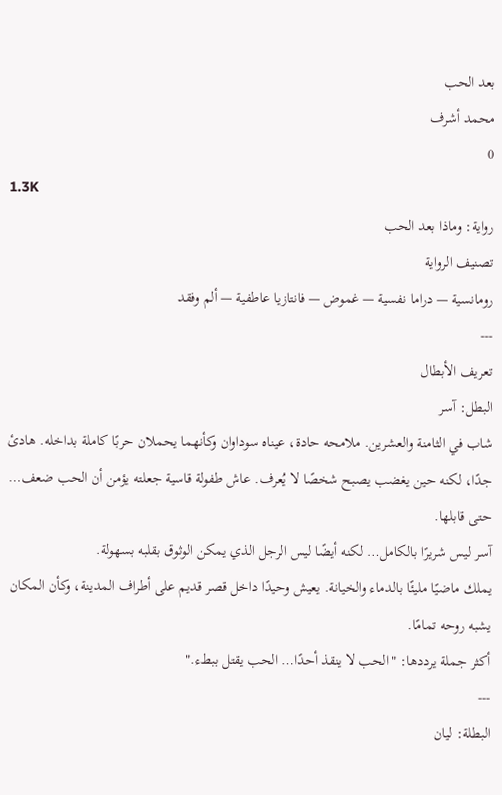بعد الحب
محمد أشرف
0
1.3K
رواية: وماذا بعد الحب
تصنيف الرواية
رومانسية — دراما نفسية — غموض — فانتازيا عاطفية — ألم وفقد
---
تعريف الأبطال
البطل: آسر
شاب في الثامنة والعشرين. ملامحه حادة، عيناه سوداوان وكأنهما يحملان حربًا كاملة بداخله. هادئ جدًا، لكنه حين يغضب يصبح شخصًا لا يُعرف. عاش طفولة قاسية جعلته يؤمن أن الحب ضعف… حتى قابلها.
آسر ليس شريرًا بالكامل… لكنه أيضًا ليس الرجل الذي يمكن الوثوق بقلبه بسهولة.
يملك ماضيًا مليئًا بالدماء والخيانة. يعيش وحيدًا داخل قصر قديم على أطراف المدينة، وكأن المكان يشبه روحه تمامًا.
أكثر جملة يرددها: "الحب لا ينقذ أحدًا… الحب يقتل ببطء."
---
البطلة: ليان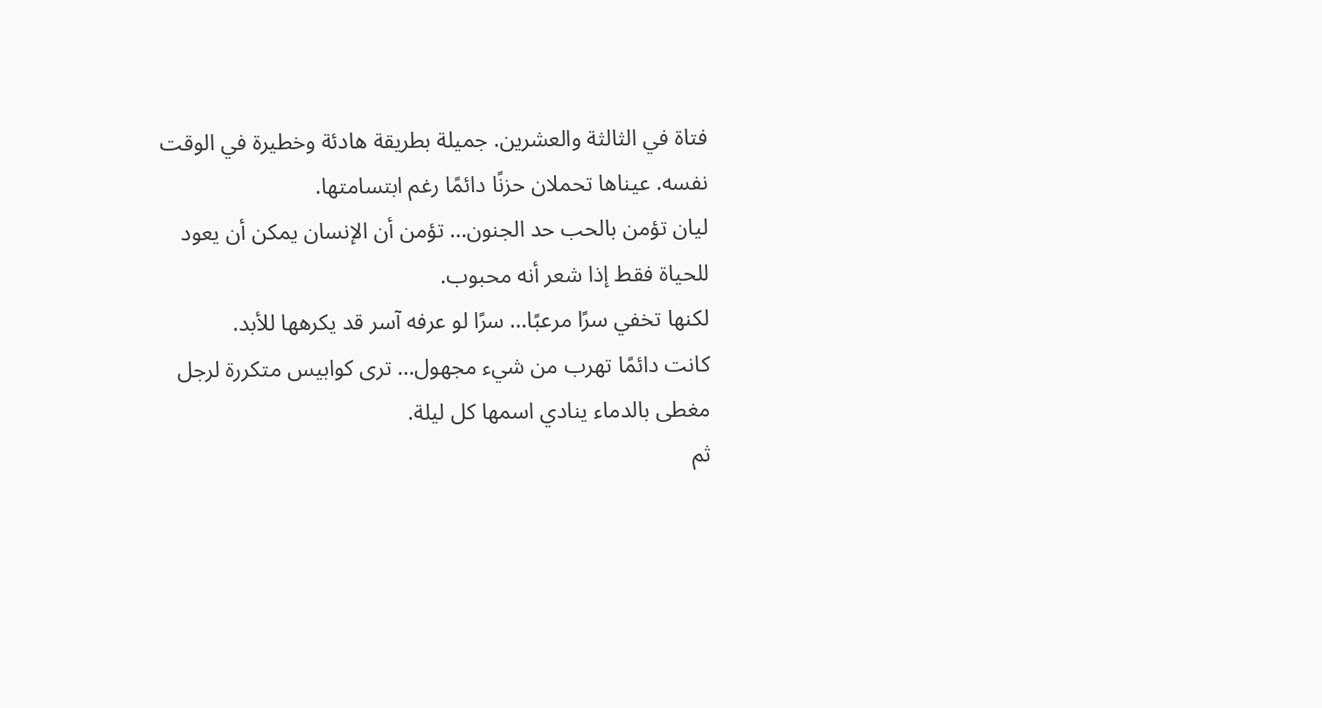فتاة في الثالثة والعشرين. جميلة بطريقة هادئة وخطيرة في الوقت نفسه. عيناها تحملان حزنًا دائمًا رغم ابتسامتها.
ليان تؤمن بالحب حد الجنون… تؤمن أن الإنسان يمكن أن يعود للحياة فقط إذا شعر أنه محبوب.
لكنها تخفي سرًا مرعبًا… سرًا لو عرفه آسر قد يكرهها للأبد.
كانت دائمًا تهرب من شيء مجهول… ترى كوابيس متكررة لرجل مغطى بالدماء ينادي اسمها كل ليلة.
ثم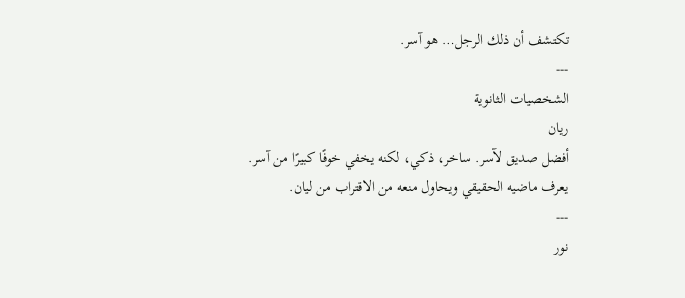تكتشف أن ذلك الرجل… هو آسر.
---
الشخصيات الثانوية
ريان
أفضل صديق لآسر. ساخر، ذكي، لكنه يخفي خوفًا كبيرًا من آسر. يعرف ماضيه الحقيقي ويحاول منعه من الاقتراب من ليان.
---
نور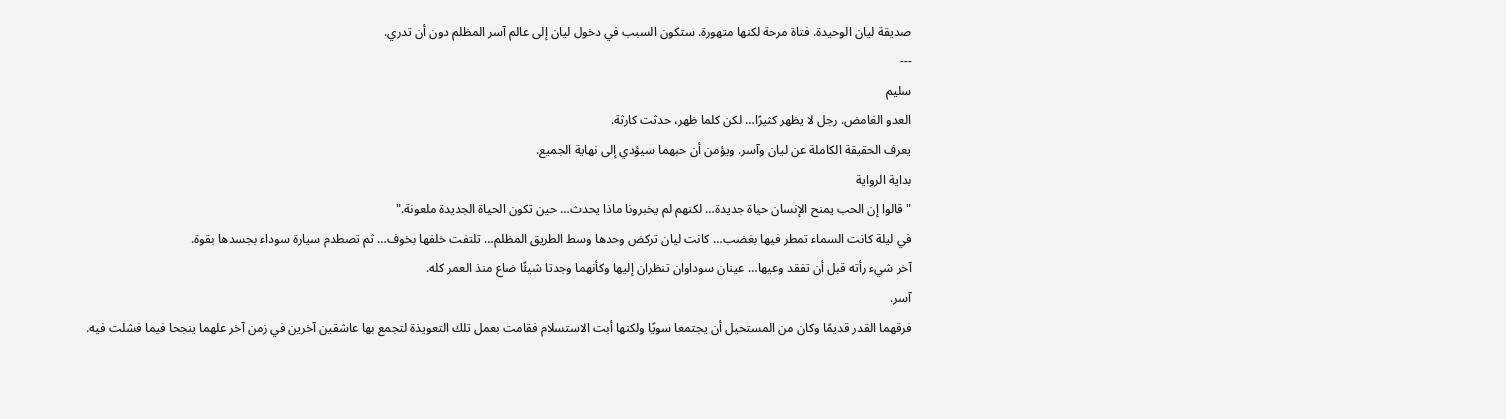صديقة ليان الوحيدة. فتاة مرحة لكنها متهورة. ستكون السبب في دخول ليان إلى عالم آسر المظلم دون أن تدري.
---
سليم
العدو الغامض. رجل لا يظهر كثيرًا… لكن كلما ظهر، حدثت كارثة.
يعرف الحقيقة الكاملة عن ليان وآسر. ويؤمن أن حبهما سيؤدي إلى نهاية الجميع.
بداية الرواية
"قالوا إن الحب يمنح الإنسان حياة جديدة… لكنهم لم يخبرونا ماذا يحدث… حين تكون الحياة الجديدة ملعونة."
في ليلة كانت السماء تمطر فيها بغضب… كانت ليان تركض وحدها وسط الطريق المظلم… تلتفت خلفها بخوف… ثم تصطدم سيارة سوداء بجسدها بقوة.
آخر شيء رأته قبل أن تفقد وعيها… عينان سوداوان تنظران إليها وكأنهما وجدتا شيئًا ضاع منذ العمر كله.
آسر.
فرقهما القدر قديمًا وكان من المستحيل أن يجتمعا سويًا ولكنها أبت الاستسلام فقامت بعمل تلك التعويذة لتجمع بها عاشقين آخرين في زمن آخر علهما ينجحا فيما فشلت فيه.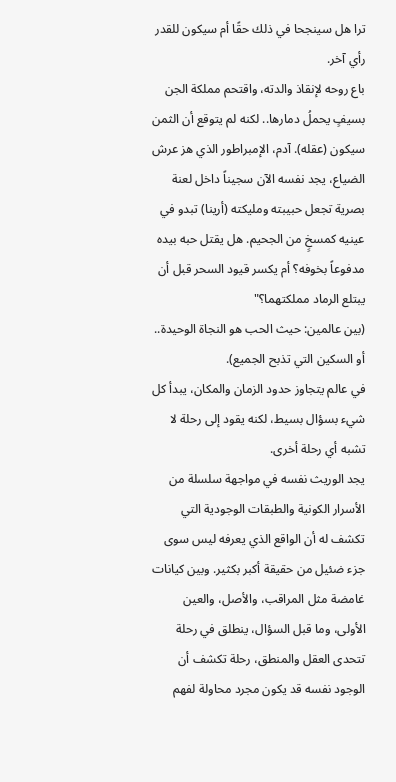ترا هل سينجحا في ذلك حقًا أم سيكون للقدر رأي آخر.
باع روحه لإنقاذ والدته، واقتحم مملكة الجن بسيفٍ يحملُ دمارها.. لكنه لم يتوقع أن الثمن سيكون (عقله). آدم، الإمبراطور الذي هز عرش الضياع، يجد نفسه الآن سجيناً داخل لعنة بصرية تجعل حبيبته ومليكته (أرينا) تبدو في عينيه كمسخٍ من الجحيم. هل يقتل حبه بيده مدفوعاً بخوفه؟ أم يكسر قيود السحر قبل أن يبتلع الرماد مملكتهما؟"
(بين عالمين: حيث الحب هو النجاة الوحيدة.. أو السكين التي تذبح الجميع).
في عالم يتجاوز حدود الزمان والمكان، يبدأ كل شيء بسؤال بسيط، لكنه يقود إلى رحلة لا تشبه أي رحلة أخرى.
يجد الوريث نفسه في مواجهة سلسلة من الأسرار الكونية والطبقات الوجودية التي تكشف له أن الواقع الذي يعرفه ليس سوى جزء ضئيل من حقيقة أكبر بكثير. وبين كيانات غامضة مثل المراقب، والأصل، والعين الأولى، وما قبل السؤال، ينطلق في رحلة تتحدى العقل والمنطق، رحلة تكشف أن الوجود نفسه قد يكون مجرد محاولة لفهم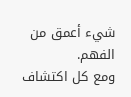شيء أعمق من الفهم.
ومع كل اكتشاف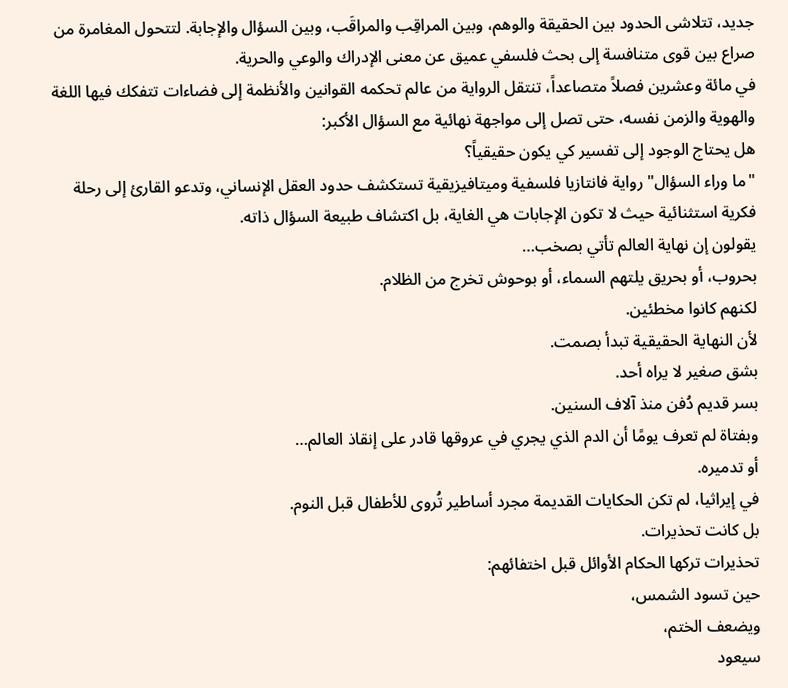جديد، تتلاشى الحدود بين الحقيقة والوهم، وبين المراقِب والمراقَب، وبين السؤال والإجابة. لتتحول المغامرة من صراع بين قوى متنافسة إلى بحث فلسفي عميق عن معنى الإدراك والوعي والحرية.
في مائة وعشرين فصلاً متصاعداً، تنتقل الرواية من عالم تحكمه القوانين والأنظمة إلى فضاءات تتفكك فيها اللغة والهوية والزمن نفسه، حتى تصل إلى مواجهة نهائية مع السؤال الأكبر:
هل يحتاج الوجود إلى تفسير كي يكون حقيقياً؟
"ما وراء السؤال" رواية فانتازيا فلسفية وميتافيزيقية تستكشف حدود العقل الإنساني، وتدعو القارئ إلى رحلة فكرية استثنائية حيث لا تكون الإجابات هي الغاية، بل اكتشاف طبيعة السؤال ذاته.
يقولون إن نهاية العالم تأتي بصخب…
بحروب، أو بحريق يلتهم السماء، أو بوحوش تخرج من الظلام.
لكنهم كانوا مخطئين.
لأن النهاية الحقيقية تبدأ بصمت.
بشق صغير لا يراه أحد.
بسر قديم دُفن منذ آلاف السنين.
وبفتاة لم تعرف يومًا أن الدم الذي يجري في عروقها قادر على إنقاذ العالم…
أو تدميره.
في إيراثيا، لم تكن الحكايات القديمة مجرد أساطير تُروى للأطفال قبل النوم.
بل كانت تحذيرات.
تحذيرات تركها الحكام الأوائل قبل اختفائهم:
حين تسود الشمس،
ويضعف الختم،
سيعود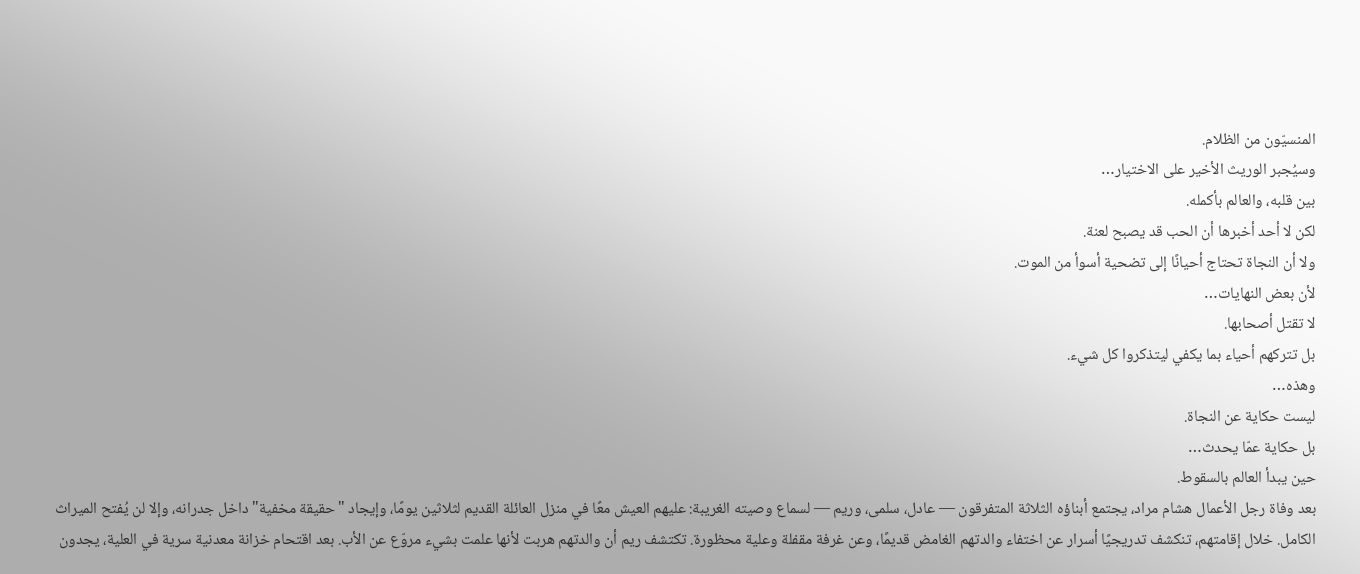المنسيّون من الظلام.
وسيُجبر الوريث الأخير على الاختيار…
بين قلبه، والعالم بأكمله.
لكن لا أحد أخبرها أن الحب قد يصبح لعنة.
ولا أن النجاة تحتاج أحيانًا إلى تضحية أسوأ من الموت.
لأن بعض النهايات…
لا تقتل أصحابها.
بل تتركهم أحياء بما يكفي ليتذكروا كل شيء.
وهذه…
ليست حكاية عن النجاة.
بل حكاية عمّا يحدث…
حين يبدأ العالم بالسقوط.
بعد وفاة رجل الأعمال هشام مراد، يجتمع أبناؤه الثلاثة المتفرقون — عادل، سلمى، وريم — لسماع وصيته الغريبة: عليهم العيش معًا في منزل العائلة القديم لثلاثين يومًا، وإيجاد "حقيقة مخفية" داخل جدرانه، وإلا لن يُفتح الميراث الكامل. خلال إقامتهم، تنكشف تدريجيًا أسرار عن اختفاء والدتهم الغامض قديمًا، وعن غرفة مقفلة وعلية محظورة. تكتشف ريم أن والدتهم هربت لأنها علمت بشيء مروّع عن الأب. بعد اقتحام خزانة معدنية سرية في العلية، يجدون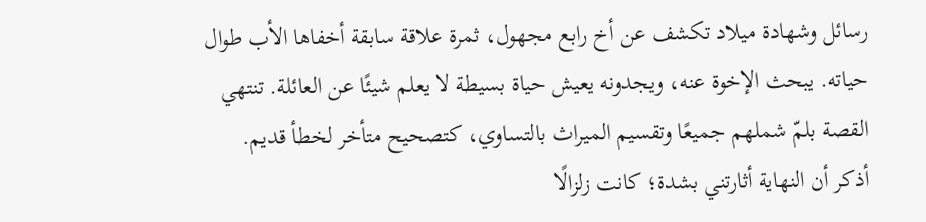رسائل وشهادة ميلاد تكشف عن أخ رابع مجهول، ثمرة علاقة سابقة أخفاها الأب طوال حياته. يبحث الإخوة عنه، ويجدونه يعيش حياة بسيطة لا يعلم شيئًا عن العائلة. تنتهي القصة بلمّ شملهم جميعًا وتقسيم الميراث بالتساوي، كتصحيح متأخر لخطأ قديم.
أذكر أن النهاية أثارتني بشدة؛ كانت زلزالًا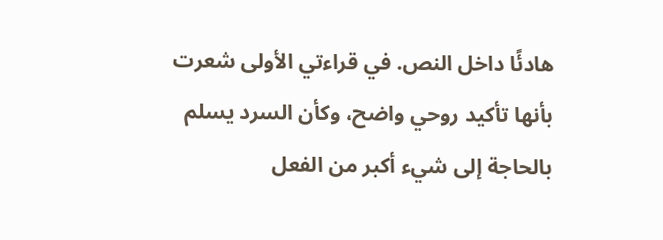هادئًا داخل النص. في قراءتي الأولى شعرت بأنها تأكيد روحي واضح، وكأن السرد يسلم بالحاجة إلى شيء أكبر من الفعل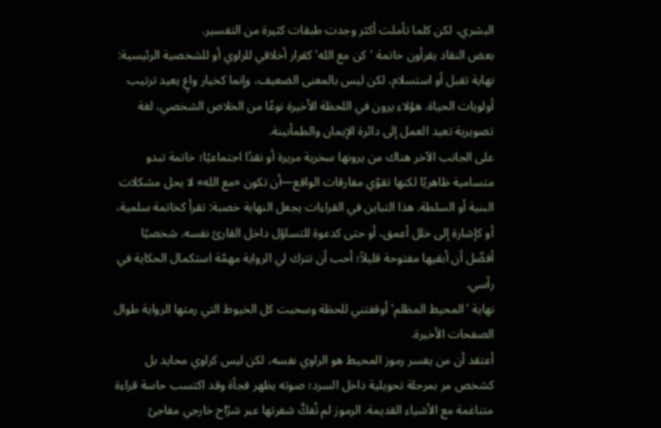البشري، لكن كلما تأملت أكثر وجدت طبقات كثيرة من التفسير.
بعض النقاد يقرأون خاتمة 'كن مع الله' كقرار أخلاقي للراوي أو للشخصية الرئيسية: نهاية تقبل أو استسلام، لكن ليس بالمعنى الضعيف، وإنما كخيار واعٍ يعيد ترتيب أولويات الحياة. هؤلاء يرون في اللحظة الأخيرة نوعًا من الخلاص الشخصي، لغة تصويرية تعيد العمل إلى دائرة الإيمان والطمأنينة.
على الجانب الآخر هناك من يرونها سخرية مريرة أو نقدًا اجتماعيًا؛ خاتمة تبدو متسامية ظاهريًا لكنها تقوّي مفارقات الواقع—أن تكون «مع الله» لا يحل مشكلات البنية أو السلطة. هذا التباين في القراءات يجعل النهاية خصبة: تقرأ كخاتمة سلمية، أو كإشارة إلى خلل أعمق، أو حتى كدعوة للتساؤل داخل القارئ نفسه. شخصيًا أفضّل أن أبقيها مفتوحة قليلاً؛ أحب أن تترك لي الرواية مهمّة استكمال الحكاية في رأسي.
نهاية 'المحيط المظلم' أوقفتني للحظة وسحبت كل الخيوط التي رمتها الرواية طوال الصفحات الأخيرة.
أعتقد أن من يفسر رموز المحيط هو الراوي نفسه، لكن ليس كراوي محايد بل كشخص مر بمرحلة تحويلية داخل السرد؛ صوته يظهر فجأة وقد اكتسب حاسة قراءة متناغمة مع الأشياء القديمة. الرموز لم تُفكَّ شفرتها عبر شرّاح خارجي مفاجئ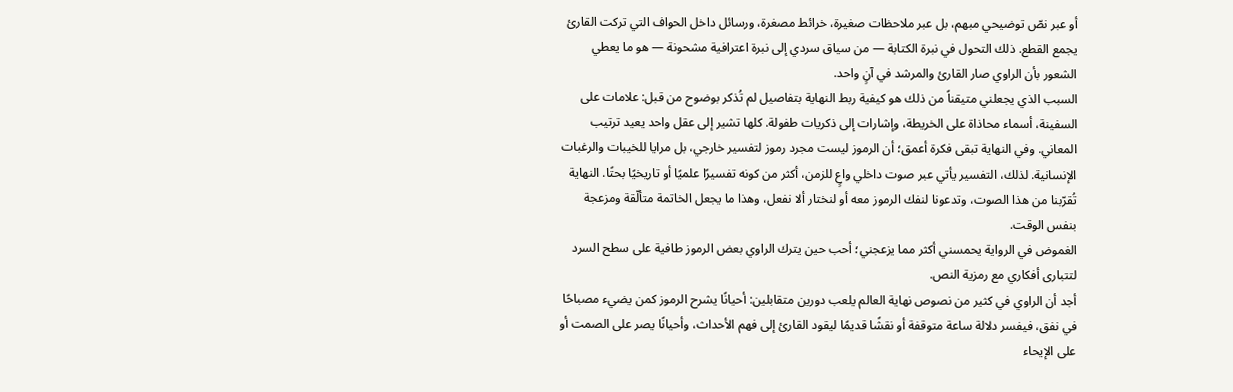أو عبر نصّ توضيحي مبهم، بل عبر ملاحظات صغيرة، خرائط مصغرة، ورسائل داخل الحواف التي تركت القارئ يجمع القطع. ذلك التحول في نبرة الكتابة — من سياق سردي إلى نبرة اعترافية مشحونة — هو ما يعطي الشعور بأن الراوي صار القارئ والمرشد في آنٍ واحد.
السبب الذي يجعلني متيقناً من ذلك هو كيفية ربط النهاية بتفاصيل لم تُذكر بوضوح من قبل: علامات على السفينة، أسماء محاذاة على الخريطة، وإشارات إلى ذكريات طفولة. كلها تشير إلى عقل واحد يعيد ترتيب المعاني. وفي النهاية تبقى فكرة أعمق؛ أن الرموز ليست مجرد رموز لتفسير خارجي، بل مرايا للخيبات والرغبات الإنسانية. لذلك، التفسير يأتي عبر صوت داخلي واعٍ للزمن، أكثر من كونه تفسيرًا علميًا أو تاريخيًا بحتًا. النهاية تُقرّبنا من هذا الصوت، وتدعونا لنفك الرموز معه أو لنختار ألا نفعل، وهذا ما يجعل الخاتمة متألّقة ومزعجة بنفس الوقت.
الغموض في الرواية يحمسني أكثر مما يزعجني؛ أحب حين يترك الراوي بعض الرموز طافية على سطح السرد لتتبارى أفكاري مع رمزية النص.
أجد أن الراوي في كثير من نصوص نهاية العالم يلعب دورين متقابلين: أحيانًا يشرح الرموز كمن يضيء مصباحًا في نفق، فيفسر دلالة ساعة متوقفة أو نقشًا قديمًا ليقود القارئ إلى فهم الأحداث، وأحيانًا يصر على الصمت أو على الإيحاء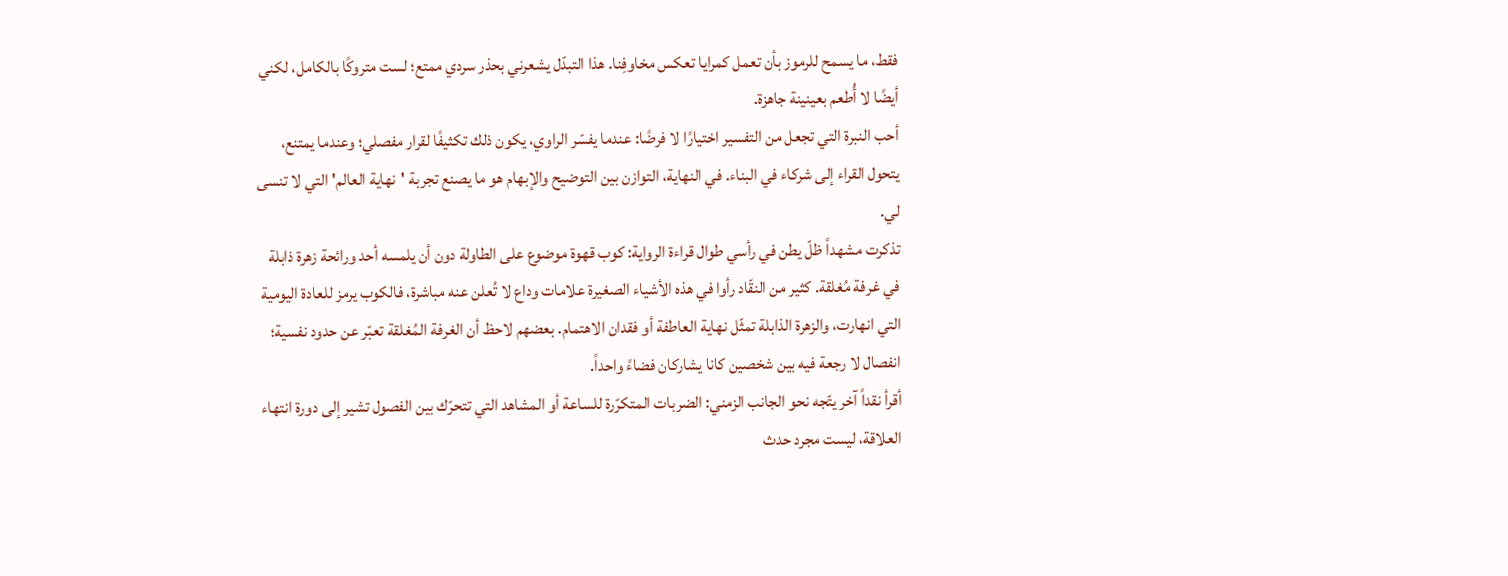فقط، ما يسمح للرموز بأن تعمل كمرايا تعكس مخاوفِنا. هذا التبدّل يشعرني بحذر سردي ممتع؛ لست متروكًا بالكامل، لكني أيضًا لا أُطعم بعينينة جاهزة.
أحب النبرة التي تجعل من التفسير اختيارًا لا فرضًا: عندما يفسّر الراوي، يكون ذلك تكثيفًا لقرار مفصلي؛ وعندما يمتنع، يتحول القراء إلى شركاء في البناء. في النهاية، التوازن بين التوضيح والإبهام هو ما يصنع تجربة 'نهاية العالم' التي لا تنسى لي.
تذكرت مشهداً ظلّ يطن في رأسي طوال قراءة الرواية: كوب قهوة موضوع على الطاولة دون أن يلمسه أحد ورائحة زهرة ذابلة في غرفة مُغلقة. كثير من النقّاد رأوا في هذه الأشياء الصغيرة علامات وداع لا تُعلن عنه مباشرة، فالكوب يرمز للعادة اليومية التي انهارت، والزهرة الذابلة تمثّل نهاية العاطفة أو فقدان الاهتمام. بعضهم لاحظ أن الغرفة المُغلقة تعبّر عن حدود نفسية؛ انفصال لا رجعة فيه بين شخصين كانا يشاركان فضاءً واحداً.
أقرأ نقداً آخر يتّجه نحو الجانب الزمني: الضربات المتكرّرة للساعة أو المشاهد التي تتحرّك بين الفصول تشير إلى دورة انتهاء العلاقة، ليست مجرد حدث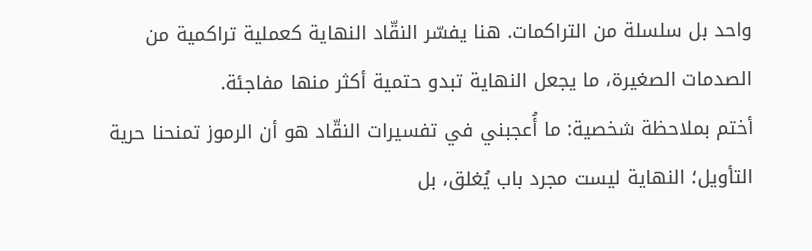واحد بل سلسلة من التراكمات. هنا يفسّر النقّاد النهاية كعملية تراكمية من الصدمات الصغيرة، ما يجعل النهاية تبدو حتمية أكثر منها مفاجئة.
أختم بملاحظة شخصية: ما أُعجبني في تفسيرات النقّاد هو أن الرموز تمنحنا حرية التأويل؛ النهاية ليست مجرد باب يُغلق، بل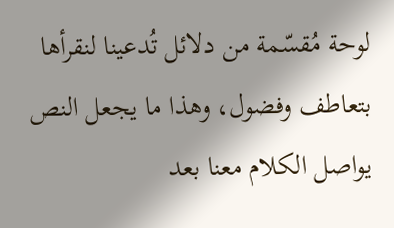لوحة مُقسّمة من دلائل تُدعينا لنقرأها بتعاطف وفضول، وهذا ما يجعل النص يواصل الكلام معنا بعد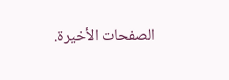الصفحات الأخيرة.